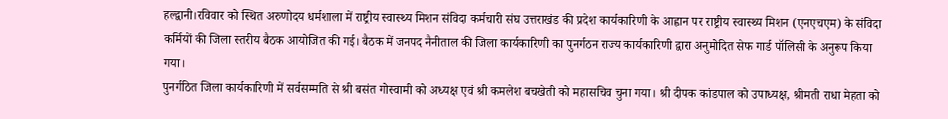हल्द्वानी।रविवार को स्थित अरुणोदय धर्मशाला में राष्ट्रीय स्वास्थ्य मिशन संविदा कर्मचारी संघ उत्तराखंड की प्रदेश कार्यकारिणी के आह्वान पर राष्ट्रीय स्वास्थ्य मिशन (एनएचएम) के संविदा कर्मियों की जिला स्तरीय बैठक आयोजित की गई। बैठक में जनपद नैनीताल की जिला कार्यकारिणी का पुनर्गठन राज्य कार्यकारिणी द्वारा अनुमोदित सेफ गार्ड पॉलिसी के अनुरूप किया गया।
पुनर्गठित जिला कार्यकारिणी में सर्वसम्मति से श्री बसंत गोस्वामी को अध्यक्ष एवं श्री कमलेश बचखेती को महासचिव चुना गया। श्री दीपक कांडपाल को उपाध्यक्ष, श्रीमती राधा मेहता को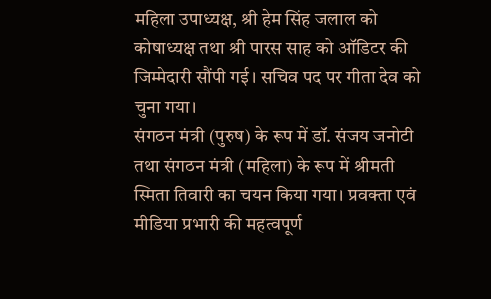महिला उपाध्यक्ष, श्री हेम सिंह जलाल को कोषाध्यक्ष तथा श्री पारस साह को ऑडिटर की जिम्मेदारी सौंपी गई। सचिव पद पर गीता देव को चुना गया।
संगठन मंत्री (पुरुष) के रूप में डॉ. संजय जनोटी तथा संगठन मंत्री (महिला) के रूप में श्रीमती स्मिता तिवारी का चयन किया गया। प्रवक्ता एवं मीडिया प्रभारी की महत्वपूर्ण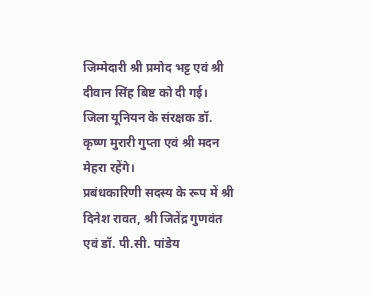जिम्मेदारी श्री प्रमोद भट्ट एवं श्री दीवान सिंह बिष्ट को दी गई। जिला यूनियन के संरक्षक डॉ. कृष्ण मुरारी गुप्ता एवं श्री मदन मेहरा रहेंगे।
प्रबंधकारिणी सदस्य के रूप में श्री दिनेश रावत, श्री जितेंद्र गुणवंत एवं डॉ. पी.सी. पांडेय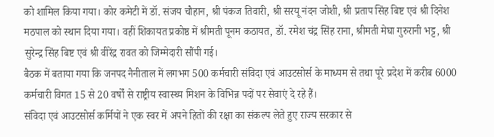को शामिल किया गया। कोर कमेटी में डॉ. संजय चौहान, श्री पंकज तिवारी, श्री सरयू नंदन जोशी, श्री प्रताप सिंह बिष्ट एवं श्री दिनेश मठपाल को स्थान दिया गया। वहीं शिकायत प्रकोष्ठ में श्रीमती पूनम कठायत, डॉ. रमेश चंद्र सिंह राना, श्रीमती मेघा गुरुरानी भट्ट, श्री सुरेन्द्र सिंह बिष्ट एवं श्री वीरेंद्र रावत को जिम्मेदारी सौंपी गई।
बैठक में बताया गया कि जनपद नैनीताल में लगभग 500 कर्मचारी संविदा एवं आउटसोर्स के माध्यम से तथा पूरे प्रदेश में करीब 6000 कर्मचारी विगत 15 से 20 वर्षों से राष्ट्रीय स्वास्थ्य मिशन के विभिन्न पदों पर सेवाएं दे रहे हैं।
संविदा एवं आउटसोर्स कर्मियों ने एक स्वर में अपने हितों की रक्षा का संकल्प लेते हुए राज्य सरकार से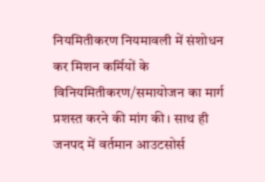नियमितीकरण नियमावली में संशोधन कर मिशन कर्मियों के विनियमितीकरण/समायोजन का मार्ग प्रशस्त करने की मांग की। साथ ही जनपद में वर्तमान आउटसोर्स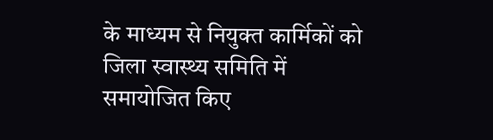के माध्यम से नियुक्त कार्मिकों को जिला स्वास्थ्य समिति में समायोजित किए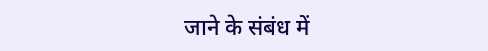जाने के संबंध में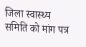जिला स्वास्थ्य समिति को मांग पत्र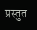प्रस्तुत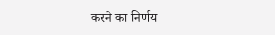करने का निर्णय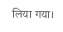लिया गया।